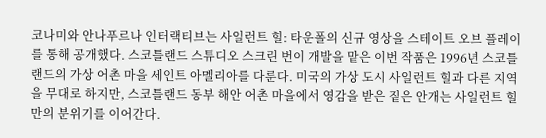코나미와 안나푸르나 인터랙티브는 사일런트 힐: 타운폴의 신규 영상을 스테이트 오브 플레이를 통해 공개했다. 스코틀랜드 스튜디오 스크린 번이 개발을 맡은 이번 작품은 1996년 스코틀랜드의 가상 어촌 마을 세인트 아멜리아를 다룬다. 미국의 가상 도시 사일런트 힐과 다른 지역을 무대로 하지만, 스코틀랜드 동부 해안 어촌 마을에서 영감을 받은 짙은 안개는 사일런트 힐 만의 분위기를 이어간다.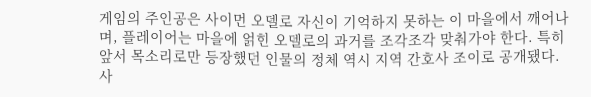게임의 주인공은 사이먼 오델로 자신이 기억하지 못하는 이 마을에서 깨어나며, 플레이어는 마을에 얽힌 오델로의 과거를 조각조각 맞춰가야 한다. 특히 앞서 목소리로만 등장했던 인물의 정체 역시 지역 간호사 조이로 공개됐다. 사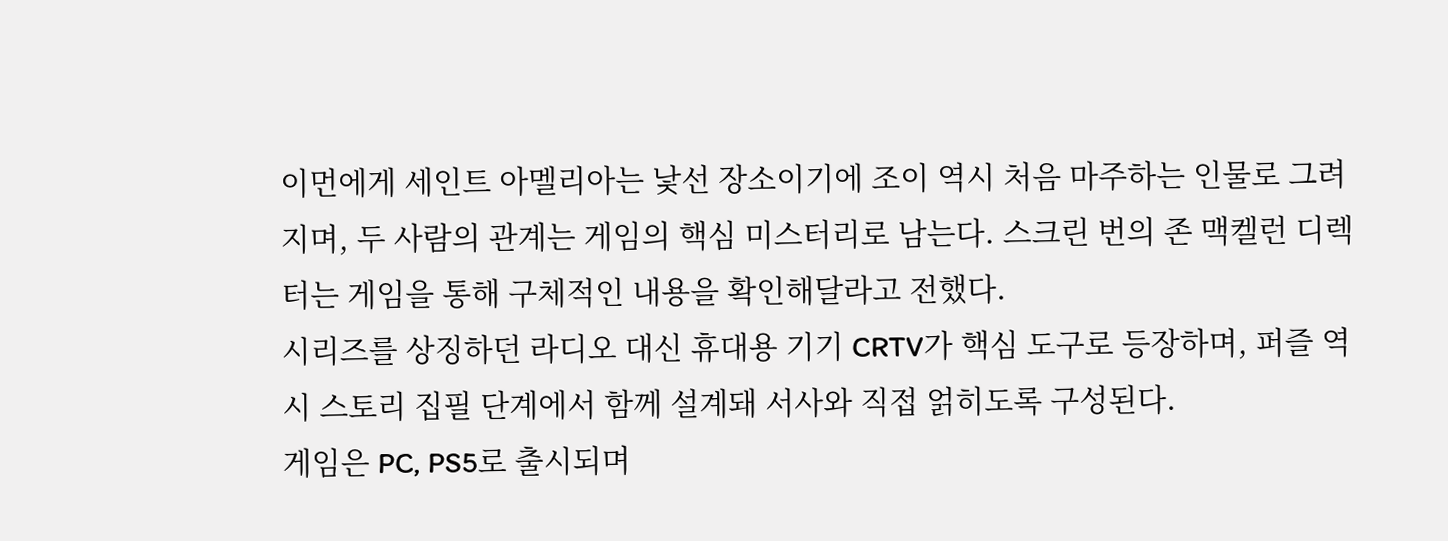이먼에게 세인트 아멜리아는 낯선 장소이기에 조이 역시 처음 마주하는 인물로 그려지며, 두 사람의 관계는 게임의 핵심 미스터리로 남는다. 스크린 번의 존 맥켈런 디렉터는 게임을 통해 구체적인 내용을 확인해달라고 전했다.
시리즈를 상징하던 라디오 대신 휴대용 기기 CRTV가 핵심 도구로 등장하며, 퍼즐 역시 스토리 집필 단계에서 함께 설계돼 서사와 직접 얽히도록 구성된다.
게임은 PC, PS5로 출시되며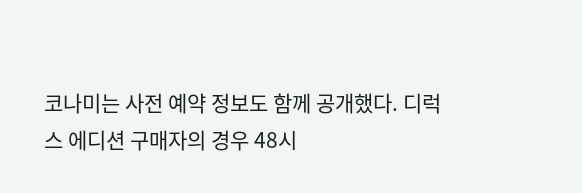코나미는 사전 예약 정보도 함께 공개했다. 디럭스 에디션 구매자의 경우 48시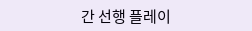간 선행 플레이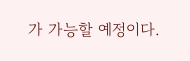가 가능할 예정이다.